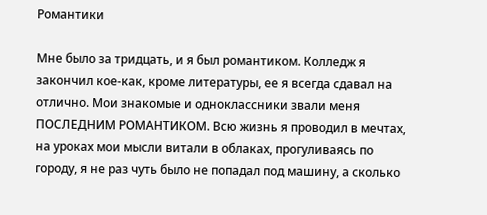Романтики

Мне было за тридцать, и я был романтиком. Колледж я закончил кое-как, кроме литературы, ее я всегда сдавал на отлично. Мои знакомые и одноклассники звали меня ПОСЛЕДНИМ РОМАНТИКОМ. Всю жизнь я проводил в мечтах, на уроках мои мысли витали в облаках, прогуливаясь по городу, я не раз чуть было не попадал под машину, а сколько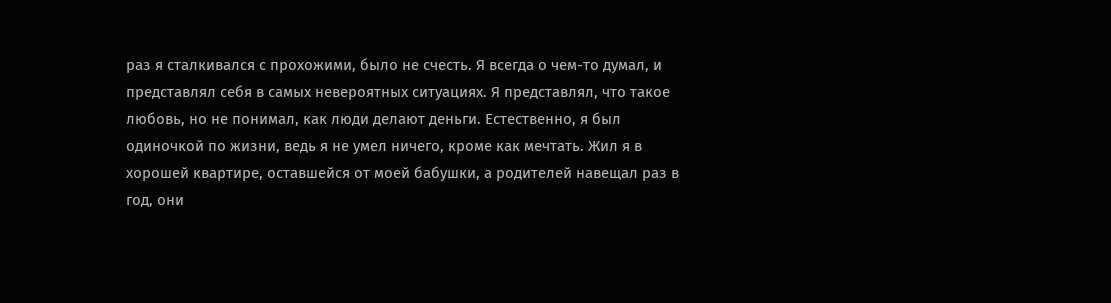раз я сталкивался с прохожими, было не счесть. Я всегда о чем-то думал, и представлял себя в самых невероятных ситуациях. Я представлял, что такое любовь, но не понимал, как люди делают деньги. Естественно, я был одиночкой по жизни, ведь я не умел ничего, кроме как мечтать. Жил я в хорошей квартире, оставшейся от моей бабушки, а родителей навещал раз в год, они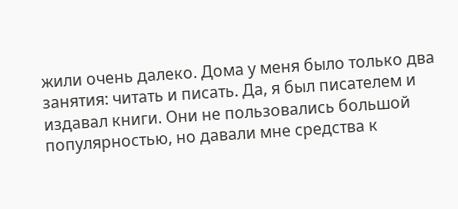жили очень далеко. Дома у меня было только два занятия: читать и писать. Да, я был писателем и издавал книги. Они не пользовались большой популярностью, но давали мне средства к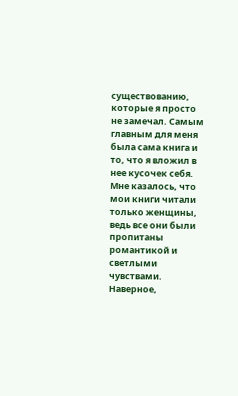существованию, которые я просто не замечал. Самым главным для меня была сама книга и то, что я вложил в нее кусочек себя. Мне казалось, что мои книги читали только женщины, ведь все они были пропитаны романтикой и светлыми чувствами. Наверное,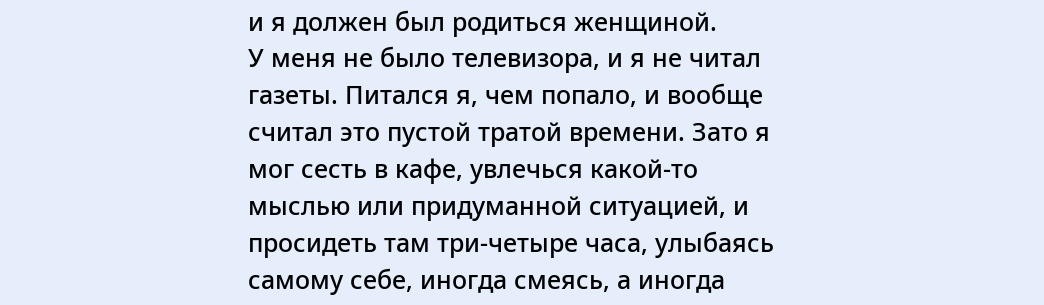и я должен был родиться женщиной.
У меня не было телевизора, и я не читал газеты. Питался я, чем попало, и вообще считал это пустой тратой времени. Зато я мог сесть в кафе, увлечься какой-то мыслью или придуманной ситуацией, и просидеть там три-четыре часа, улыбаясь самому себе, иногда смеясь, а иногда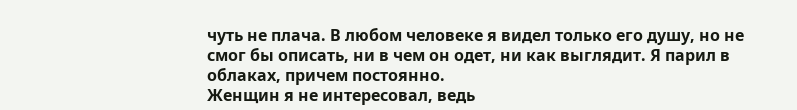чуть не плача. В любом человеке я видел только его душу, но не смог бы описать, ни в чем он одет, ни как выглядит. Я парил в облаках, причем постоянно.
Женщин я не интересовал, ведь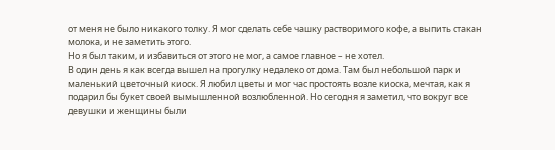от меня не было никакого толку. Я мог сделать себе чашку растворимого кофе, а выпить стакан молока, и не заметить этого.
Но я был таким, и избавиться от этого не мог, а самое главное – не хотел.
В один день я как всегда вышел на прогулку недалеко от дома. Там был небольшой парк и маленький цветочный киоск. Я любил цветы и мог час простоять возле киоска, мечтая, как я подарил бы букет своей вымышленной возлюбленной. Но сегодня я заметил, что вокруг все девушки и женщины были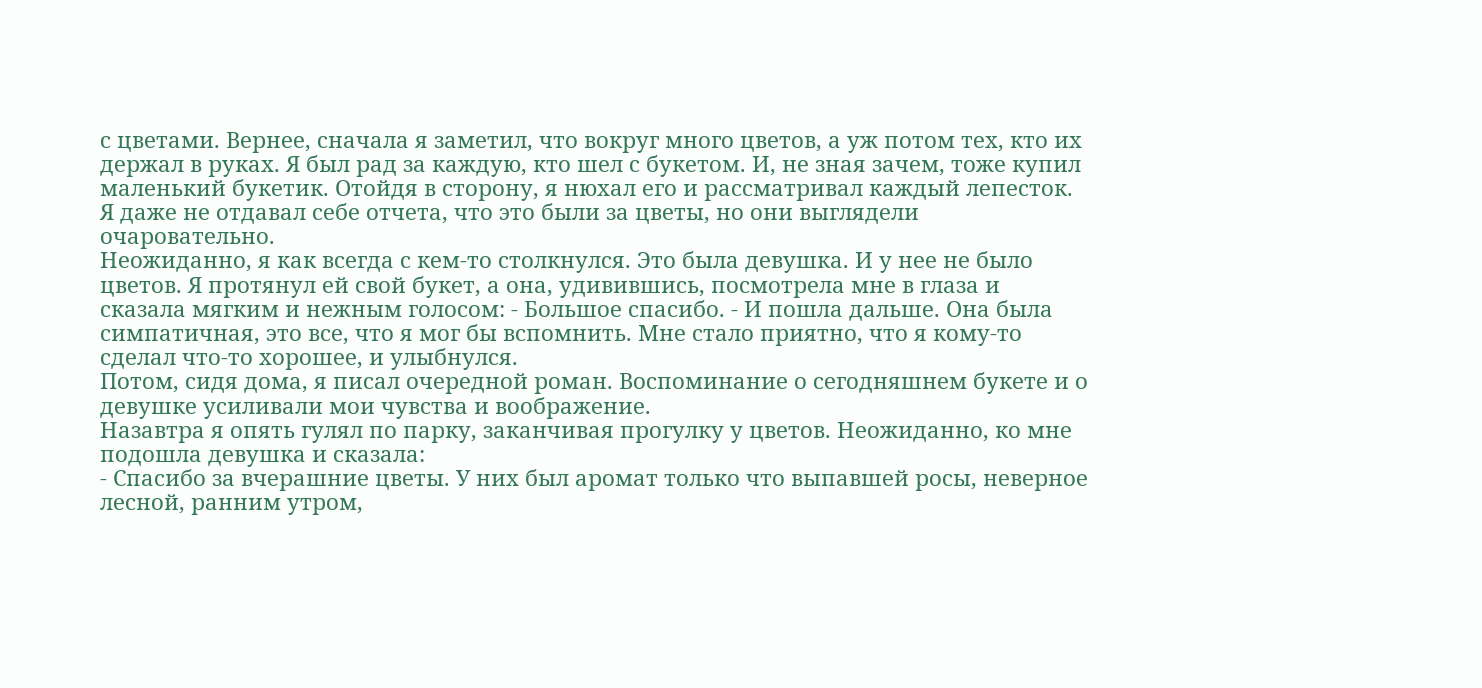с цветами. Вернее, сначала я заметил, что вокруг много цветов, а уж потом тех, кто их держал в руках. Я был рад за каждую, кто шел с букетом. И, не зная зачем, тоже купил маленький букетик. Отойдя в сторону, я нюхал его и рассматривал каждый лепесток. Я даже не отдавал себе отчета, что это были за цветы, но они выглядели очаровательно.
Неожиданно, я как всегда с кем-то столкнулся. Это была девушка. И у нее не было цветов. Я протянул ей свой букет, а она, удивившись, посмотрела мне в глаза и сказала мягким и нежным голосом: - Большое спасибо. - И пошла дальше. Она была симпатичная, это все, что я мог бы вспомнить. Мне стало приятно, что я кому-то сделал что-то хорошее, и улыбнулся.
Потом, сидя дома, я писал очередной роман. Воспоминание о сегодняшнем букете и о девушке усиливали мои чувства и воображение.
Назавтра я опять гулял по парку, заканчивая прогулку у цветов. Неожиданно, ко мне подошла девушка и сказала:
- Спасибо за вчерашние цветы. У них был аромат только что выпавшей росы, неверное лесной, ранним утром,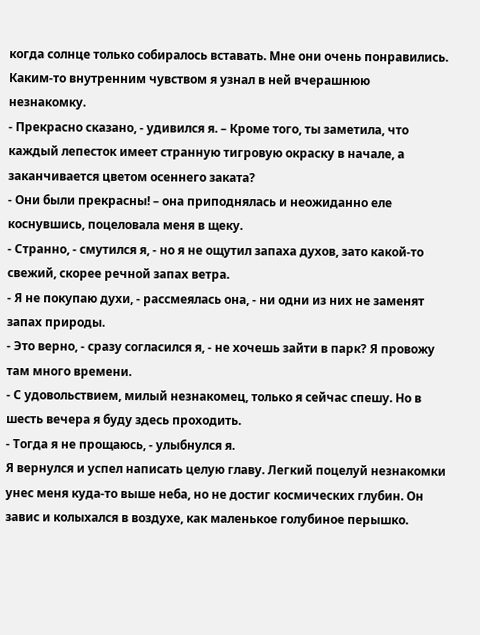когда солнце только собиралось вставать. Мне они очень понравились.
Каким-то внутренним чувством я узнал в ней вчерашнюю незнакомку.
- Прекрасно сказано, - удивился я. – Кроме того, ты заметила, что каждый лепесток имеет странную тигровую окраску в начале, а заканчивается цветом осеннего заката?
- Они были прекрасны! – она приподнялась и неожиданно еле коснувшись, поцеловала меня в щеку.
- Странно, - смутился я, - но я не ощутил запаха духов, зато какой-то свежий, скорее речной запах ветра.
- Я не покупаю духи, - рассмеялась она, - ни одни из них не заменят запах природы.
- Это верно, - сразу согласился я, - не хочешь зайти в парк? Я провожу там много времени.
- С удовольствием, милый незнакомец, только я сейчас спешу. Но в шесть вечера я буду здесь проходить.
- Тогда я не прощаюсь, - улыбнулся я.
Я вернулся и успел написать целую главу. Легкий поцелуй незнакомки унес меня куда-то выше неба, но не достиг космических глубин. Он завис и колыхался в воздухе, как маленькое голубиное перышко.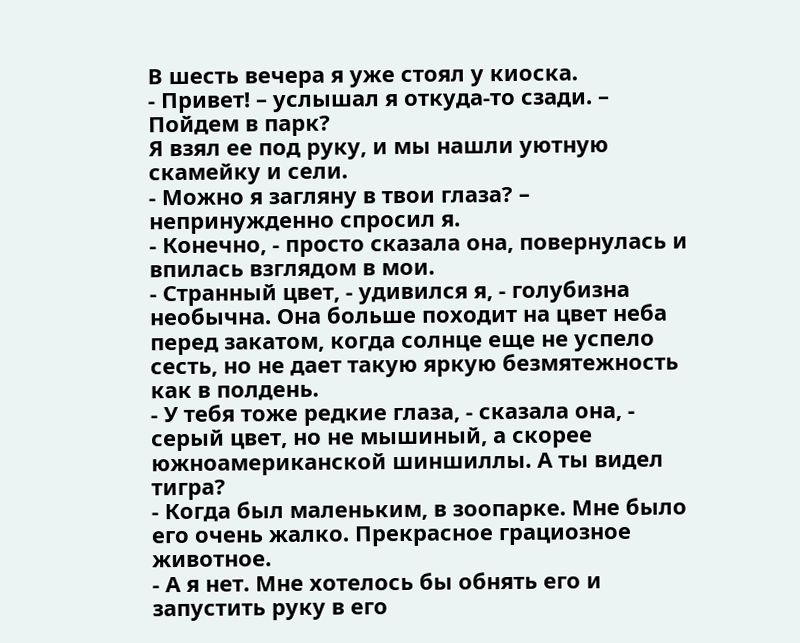В шесть вечера я уже стоял у киоска.
- Привет! – услышал я откуда-то сзади. – Пойдем в парк?
Я взял ее под руку, и мы нашли уютную скамейку и сели.
- Можно я загляну в твои глаза? – непринужденно спросил я.
- Конечно, - просто сказала она, повернулась и впилась взглядом в мои.
- Странный цвет, - удивился я, - голубизна необычна. Она больше походит на цвет неба перед закатом, когда солнце еще не успело сесть, но не дает такую яркую безмятежность как в полдень.
- У тебя тоже редкие глаза, - сказала она, - серый цвет, но не мышиный, а скорее южноамериканской шиншиллы. А ты видел тигра?
- Когда был маленьким, в зоопарке. Мне было его очень жалко. Прекрасное грациозное животное.
- А я нет. Мне хотелось бы обнять его и запустить руку в его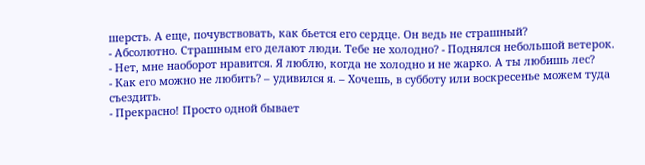шерсть. А еще, почувствовать, как бьется его сердце. Он ведь не страшный?
- Абсолютно. Страшным его делают люди. Тебе не холодно? - Поднялся небольшой ветерок.
- Нет, мне наоборот нравится. Я люблю, когда не холодно и не жарко. А ты любишь лес?
- Как его можно не любить? – удивился я. – Хочешь, в субботу или воскресенье можем туда съездить.
- Прекрасно! Просто одной бывает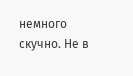немного скучно. Не в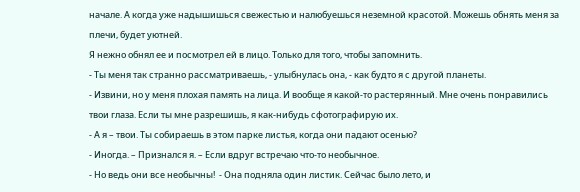начале. А когда уже надышишься свежестью и налюбуешься неземной красотой. Можешь обнять меня за плечи, будет уютней.
Я нежно обнял ее и посмотрел ей в лицо. Только для того, чтобы запомнить.
- Ты меня так странно рассматриваешь, - улыбнулась она, - как будто я с другой планеты.
- Извини, но у меня плохая память на лица. И вообще я какой-то растерянный. Мне очень понравились твои глаза. Если ты мне разрешишь, я как-нибудь сфотографирую их.
- А я – твои. Ты собираешь в этом парке листья, когда они падают осенью?
- Иногда. – Признался я. – Если вдруг встречаю что-то необычное.
- Но ведь они все необычны!  - Она подняла один листик. Сейчас было лето, и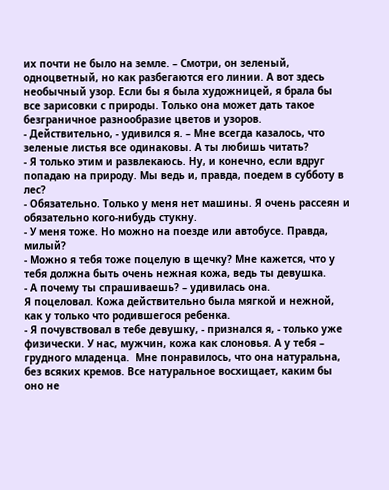их почти не было на земле. – Смотри, он зеленый, одноцветный, но как разбегаются его линии. А вот здесь необычный узор. Если бы я была художницей, я брала бы все зарисовки с природы. Только она может дать такое безграничное разнообразие цветов и узоров.
- Действительно, - удивился я. – Мне всегда казалось, что зеленые листья все одинаковы. А ты любишь читать?
- Я только этим и развлекаюсь. Ну, и конечно, если вдруг попадаю на природу. Мы ведь и, правда, поедем в субботу в лес?
- Обязательно. Только у меня нет машины. Я очень рассеян и обязательно кого-нибудь стукну.
- У меня тоже. Но можно на поезде или автобусе. Правда, милый?
- Можно я тебя тоже поцелую в щечку? Мне кажется, что у тебя должна быть очень нежная кожа, ведь ты девушка.
- А почему ты спрашиваешь? – удивилась она.
Я поцеловал. Кожа действительно была мягкой и нежной, как у только что родившегося ребенка.
- Я почувствовал в тебе девушку, - признался я, - только уже физически. У нас, мужчин, кожа как слоновья. А у тебя – грудного младенца.  Мне понравилось, что она натуральна, без всяких кремов. Все натуральное восхищает, каким бы оно не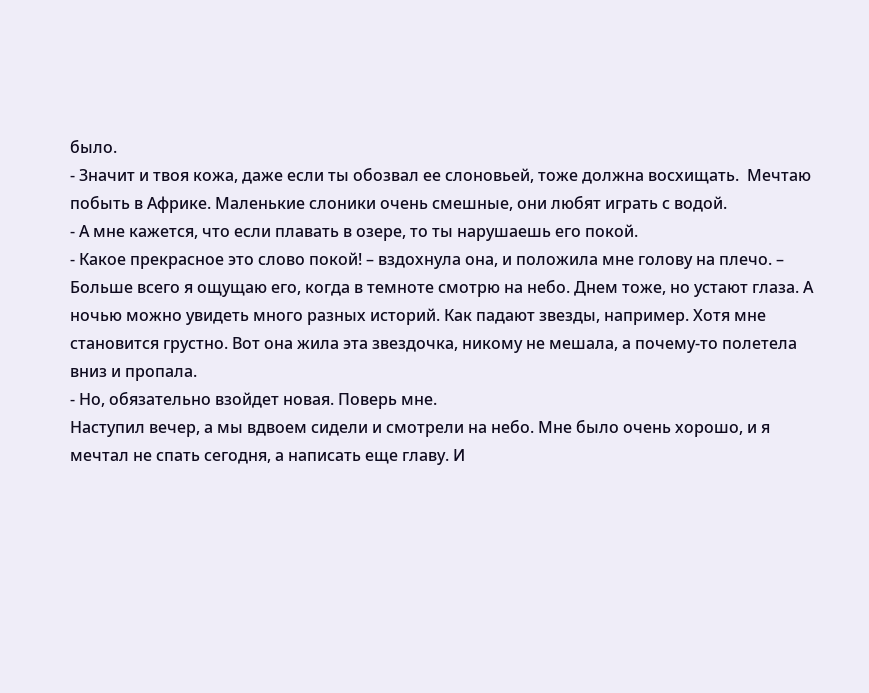было.
- Значит и твоя кожа, даже если ты обозвал ее слоновьей, тоже должна восхищать.  Мечтаю побыть в Африке. Маленькие слоники очень смешные, они любят играть с водой.
- А мне кажется, что если плавать в озере, то ты нарушаешь его покой.
- Какое прекрасное это слово покой! – вздохнула она, и положила мне голову на плечо. – Больше всего я ощущаю его, когда в темноте смотрю на небо. Днем тоже, но устают глаза. А ночью можно увидеть много разных историй. Как падают звезды, например. Хотя мне становится грустно. Вот она жила эта звездочка, никому не мешала, а почему-то полетела вниз и пропала.
- Но, обязательно взойдет новая. Поверь мне.
Наступил вечер, а мы вдвоем сидели и смотрели на небо. Мне было очень хорошо, и я мечтал не спать сегодня, а написать еще главу. И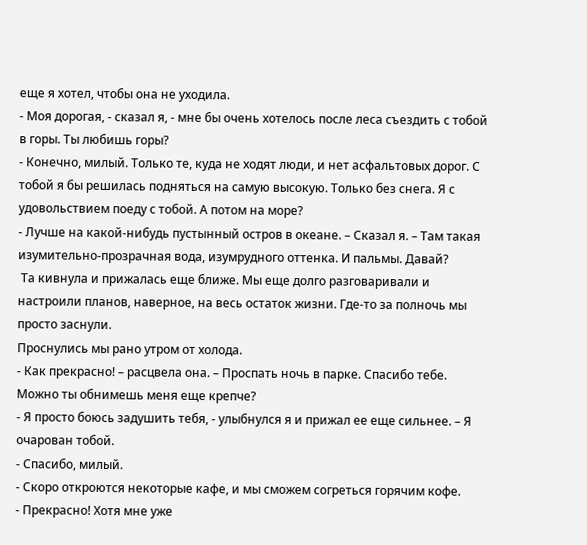еще я хотел, чтобы она не уходила.
- Моя дорогая, - сказал я, - мне бы очень хотелось после леса съездить с тобой в горы. Ты любишь горы?
- Конечно, милый. Только те, куда не ходят люди, и нет асфальтовых дорог. С тобой я бы решилась подняться на самую высокую. Только без снега. Я с удовольствием поеду с тобой. А потом на море?
- Лучше на какой-нибудь пустынный остров в океане. – Сказал я. – Там такая изумительно-прозрачная вода, изумрудного оттенка. И пальмы. Давай?
 Та кивнула и прижалась еще ближе. Мы еще долго разговаривали и настроили планов, наверное, на весь остаток жизни. Где-то за полночь мы просто заснули.
Проснулись мы рано утром от холода.
- Как прекрасно! – расцвела она. – Проспать ночь в парке. Спасибо тебе. Можно ты обнимешь меня еще крепче?
- Я просто боюсь задушить тебя, - улыбнулся я и прижал ее еще сильнее. – Я очарован тобой.
- Спасибо, милый.
- Скоро откроются некоторые кафе, и мы сможем согреться горячим кофе.
- Прекрасно! Хотя мне уже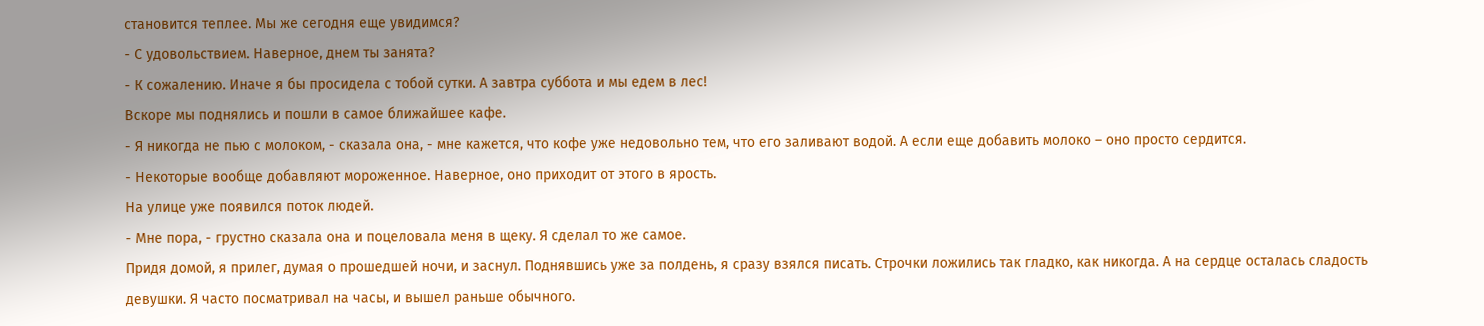становится теплее. Мы же сегодня еще увидимся?
- С удовольствием. Наверное, днем ты занята?
- К сожалению. Иначе я бы просидела с тобой сутки. А завтра суббота и мы едем в лес!
Вскоре мы поднялись и пошли в самое ближайшее кафе.
- Я никогда не пью с молоком, - сказала она, - мне кажется, что кофе уже недовольно тем, что его заливают водой. А если еще добавить молоко – оно просто сердится.
- Некоторые вообще добавляют мороженное. Наверное, оно приходит от этого в ярость.
На улице уже появился поток людей.
- Мне пора, - грустно сказала она и поцеловала меня в щеку. Я сделал то же самое.
Придя домой, я прилег, думая о прошедшей ночи, и заснул. Поднявшись уже за полдень, я сразу взялся писать. Строчки ложились так гладко, как никогда. А на сердце осталась сладость девушки. Я часто посматривал на часы, и вышел раньше обычного.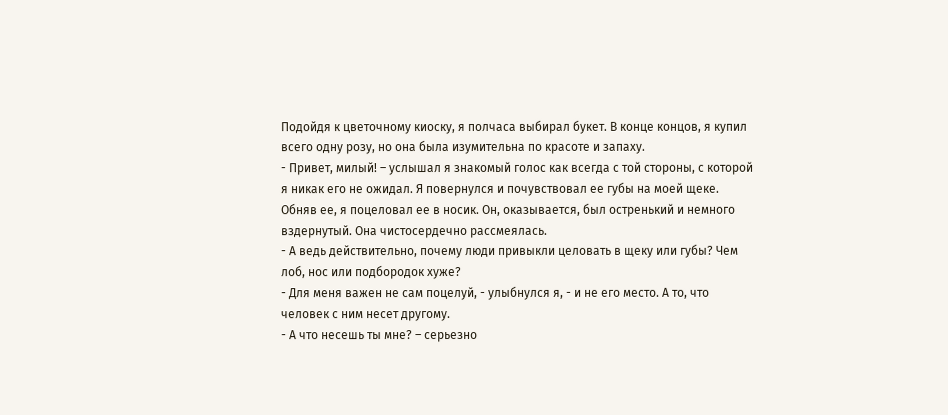Подойдя к цветочному киоску, я полчаса выбирал букет. В конце концов, я купил всего одну розу, но она была изумительна по красоте и запаху.
- Привет, милый! – услышал я знакомый голос как всегда с той стороны, с которой я никак его не ожидал. Я повернулся и почувствовал ее губы на моей щеке. Обняв ее, я поцеловал ее в носик. Он, оказывается, был остренький и немного вздернутый. Она чистосердечно рассмеялась.
- А ведь действительно, почему люди привыкли целовать в щеку или губы? Чем лоб, нос или подбородок хуже?
- Для меня важен не сам поцелуй, - улыбнулся я, - и не его место. А то, что человек с ним несет другому.
- А что несешь ты мне? – серьезно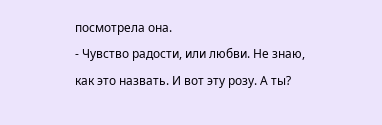посмотрела она.
- Чувство радости, или любви. Не знаю, как это назвать. И вот эту розу. А ты?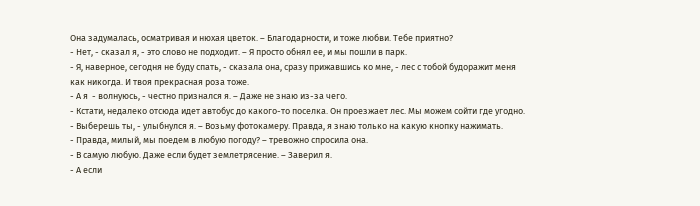Она задумалась, осматривая и нюхая цветок. – Благодарности, и тоже любви. Тебе приятно?
- Нет, - сказал я, - это слово не подходит. – Я просто обнял ее, и мы пошли в парк.
- Я, наверное, сегодня не буду спать, - сказала она, сразу прижавшись ко мне, - лес с тобой будоражит меня как никогда. И твоя прекрасная роза тоже.
- А я  - волнуюсь, - честно признался я. – Даже не знаю из-за чего.
- Кстати, недалеко отсюда идет автобус до какого-то поселка. Он проезжает лес. Мы можем сойти где угодно.
- Выберешь ты, - улыбнулся я. – Возьму фотокамеру. Правда, я знаю только на какую кнопку нажимать.
- Правда, милый, мы поедем в любую погоду? – тревожно спросила она.
- В самую любую. Даже если будет землетрясение. – Заверил я.
- А если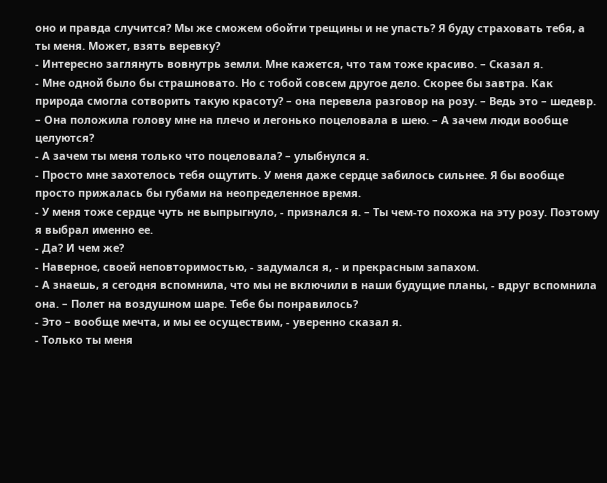оно и правда случится? Мы же сможем обойти трещины и не упасть? Я буду страховать тебя, а ты меня. Может, взять веревку?
- Интересно заглянуть вовнутрь земли. Мне кажется, что там тоже красиво. – Сказал я.
- Мне одной было бы страшновато. Но с тобой совсем другое дело. Скорее бы завтра. Как природа смогла сотворить такую красоту? – она перевела разговор на розу. – Ведь это – шедевр. – Она положила голову мне на плечо и легонько поцеловала в шею. – А зачем люди вообще целуются?
- А зачем ты меня только что поцеловала? – улыбнулся я.
- Просто мне захотелось тебя ощутить. У меня даже сердце забилось сильнее. Я бы вообще просто прижалась бы губами на неопределенное время.
- У меня тоже сердце чуть не выпрыгнуло, - признался я. – Ты чем-то похожа на эту розу. Поэтому я выбрал именно ее.
- Да? И чем же?
- Наверное, своей неповторимостью, - задумался я, - и прекрасным запахом.
- А знаешь, я сегодня вспомнила, что мы не включили в наши будущие планы, - вдруг вспомнила она. – Полет на воздушном шаре. Тебе бы понравилось?
- Это – вообще мечта, и мы ее осуществим, - уверенно сказал я.
- Только ты меня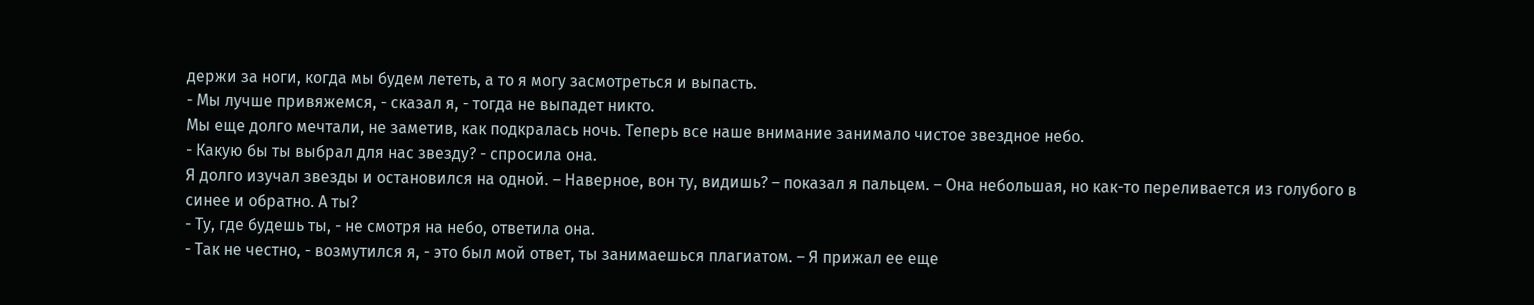держи за ноги, когда мы будем лететь, а то я могу засмотреться и выпасть.
- Мы лучше привяжемся, - сказал я, - тогда не выпадет никто.
Мы еще долго мечтали, не заметив, как подкралась ночь. Теперь все наше внимание занимало чистое звездное небо.
- Какую бы ты выбрал для нас звезду? - спросила она.
Я долго изучал звезды и остановился на одной. – Наверное, вон ту, видишь? – показал я пальцем. – Она небольшая, но как-то переливается из голубого в синее и обратно. А ты?
- Ту, где будешь ты, - не смотря на небо, ответила она.
- Так не честно, - возмутился я, - это был мой ответ, ты занимаешься плагиатом. – Я прижал ее еще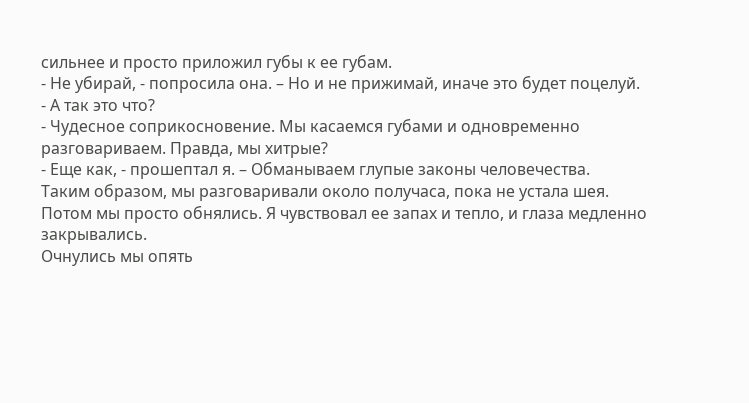сильнее и просто приложил губы к ее губам.
- Не убирай, - попросила она. – Но и не прижимай, иначе это будет поцелуй.
- А так это что?
- Чудесное соприкосновение. Мы касаемся губами и одновременно разговариваем. Правда, мы хитрые?
- Еще как, - прошептал я. – Обманываем глупые законы человечества.
Таким образом, мы разговаривали около получаса, пока не устала шея. Потом мы просто обнялись. Я чувствовал ее запах и тепло, и глаза медленно закрывались.
Очнулись мы опять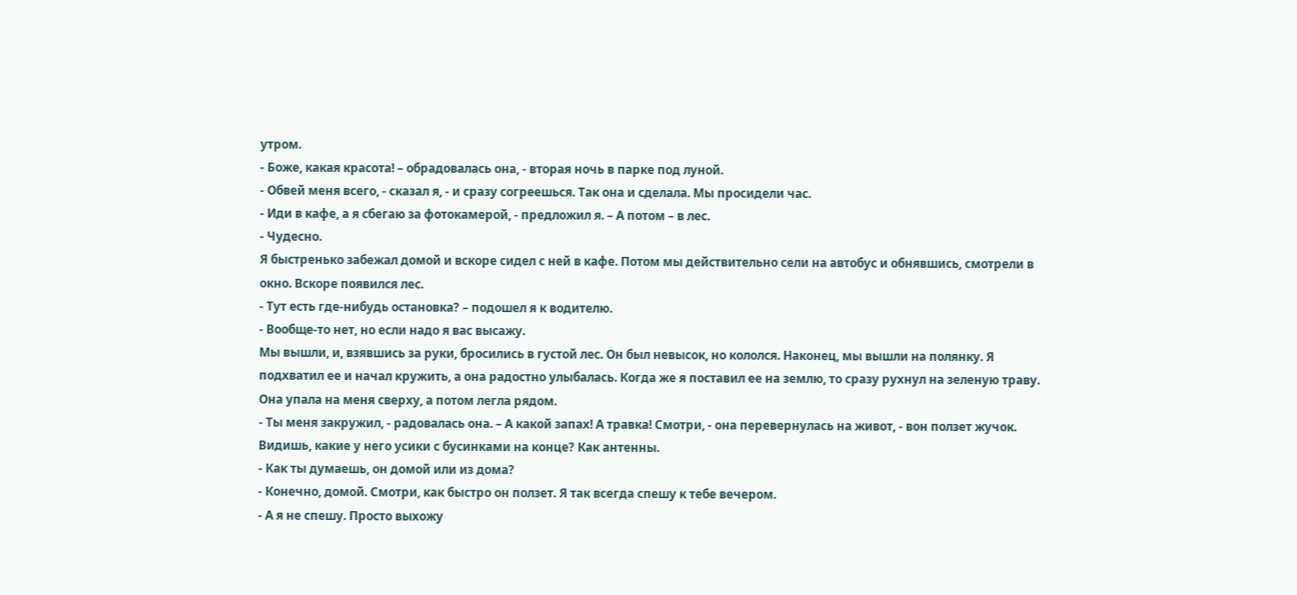утром.
- Боже, какая красота! – обрадовалась она, - вторая ночь в парке под луной.
- Обвей меня всего, - сказал я, - и сразу согреешься. Так она и сделала. Мы просидели час.
- Иди в кафе, а я сбегаю за фотокамерой, - предложил я. – А потом – в лес.
- Чудесно.
Я быстренько забежал домой и вскоре сидел с ней в кафе. Потом мы действительно сели на автобус и обнявшись, смотрели в окно. Вскоре появился лес.
- Тут есть где-нибудь остановка? – подошел я к водителю.
- Вообще-то нет, но если надо я вас высажу.
Мы вышли, и, взявшись за руки, бросились в густой лес. Он был невысок, но кололся. Наконец, мы вышли на полянку. Я подхватил ее и начал кружить, а она радостно улыбалась. Когда же я поставил ее на землю, то сразу рухнул на зеленую траву. Она упала на меня сверху, а потом легла рядом.
- Ты меня закружил, - радовалась она. – А какой запах! А травка! Смотри, - она перевернулась на живот, - вон ползет жучок. Видишь, какие у него усики с бусинками на конце? Как антенны.
- Как ты думаешь, он домой или из дома?
- Конечно, домой. Смотри, как быстро он ползет. Я так всегда спешу к тебе вечером.
- А я не спешу. Просто выхожу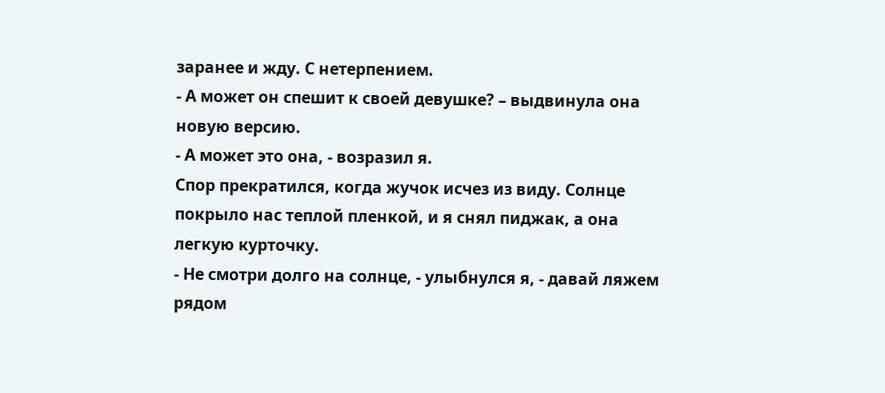заранее и жду. С нетерпением.
- А может он спешит к своей девушке? – выдвинула она новую версию.
- А может это она, - возразил я.
Спор прекратился, когда жучок исчез из виду. Солнце покрыло нас теплой пленкой, и я снял пиджак, а она легкую курточку.
- Не смотри долго на солнце, - улыбнулся я, - давай ляжем рядом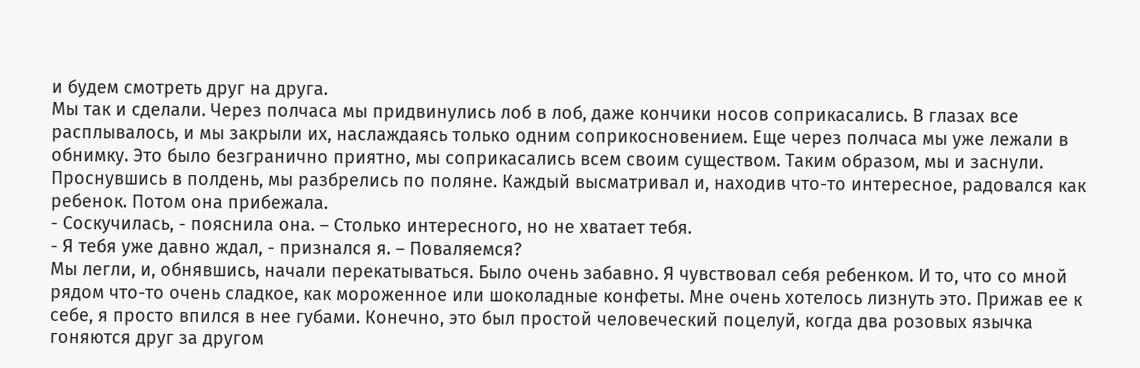и будем смотреть друг на друга.
Мы так и сделали. Через полчаса мы придвинулись лоб в лоб, даже кончики носов соприкасались. В глазах все расплывалось, и мы закрыли их, наслаждаясь только одним соприкосновением. Еще через полчаса мы уже лежали в обнимку. Это было безгранично приятно, мы соприкасались всем своим существом. Таким образом, мы и заснули.
Проснувшись в полдень, мы разбрелись по поляне. Каждый высматривал и, находив что-то интересное, радовался как ребенок. Потом она прибежала.
- Соскучилась, - пояснила она. – Столько интересного, но не хватает тебя.
- Я тебя уже давно ждал, - признался я. – Поваляемся?
Мы легли, и, обнявшись, начали перекатываться. Было очень забавно. Я чувствовал себя ребенком. И то, что со мной рядом что-то очень сладкое, как мороженное или шоколадные конфеты. Мне очень хотелось лизнуть это. Прижав ее к себе, я просто впился в нее губами. Конечно, это был простой человеческий поцелуй, когда два розовых язычка гоняются друг за другом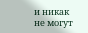и никак не могут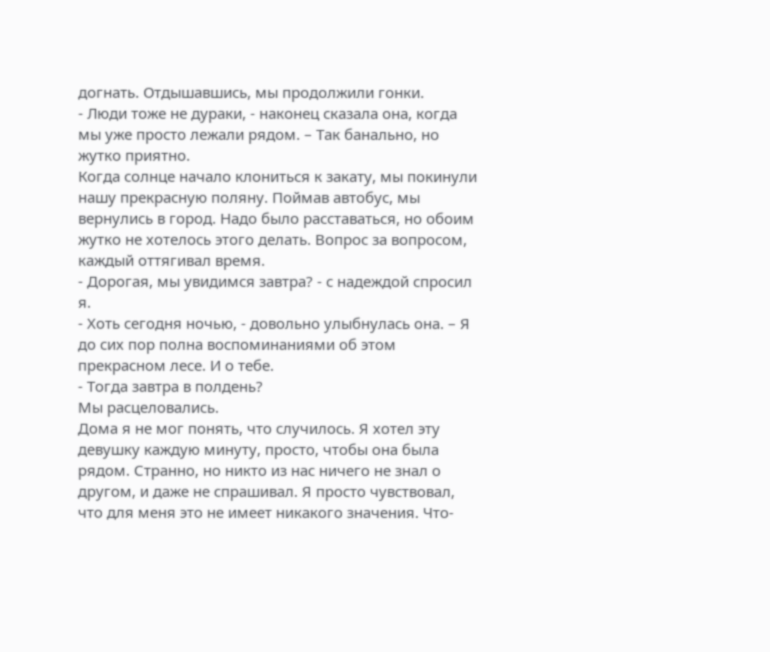догнать. Отдышавшись, мы продолжили гонки.
- Люди тоже не дураки, - наконец сказала она, когда мы уже просто лежали рядом. – Так банально, но жутко приятно.
Когда солнце начало клониться к закату, мы покинули нашу прекрасную поляну. Поймав автобус, мы вернулись в город. Надо было расставаться, но обоим жутко не хотелось этого делать. Вопрос за вопросом, каждый оттягивал время.
- Дорогая, мы увидимся завтра? - с надеждой спросил я.
- Хоть сегодня ночью, - довольно улыбнулась она. – Я до сих пор полна воспоминаниями об этом прекрасном лесе. И о тебе.
- Тогда завтра в полдень?
Мы расцеловались.
Дома я не мог понять, что случилось. Я хотел эту девушку каждую минуту, просто, чтобы она была рядом. Странно, но никто из нас ничего не знал о другом, и даже не спрашивал. Я просто чувствовал, что для меня это не имеет никакого значения. Что-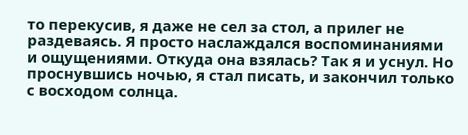то перекусив, я даже не сел за стол, а прилег не раздеваясь. Я просто наслаждался воспоминаниями и ощущениями. Откуда она взялась? Так я и уснул. Но проснувшись ночью, я стал писать, и закончил только с восходом солнца.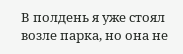В полдень я уже стоял возле парка, но она не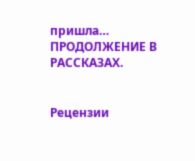пришла…
ПРОДОЛЖЕНИЕ В РАССКАЗАХ.


Рецензии